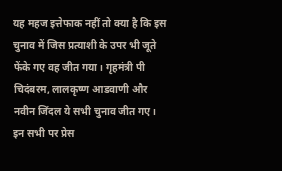यह महज इत्तेफाक नहीं तो क्या है कि इस चुनाव में जिस प्रत्याशी के उपर भी जूते फेंके गए वह जीत गया। गृहमंत्री पी चिदंबरम, लालकृष्ण आडवाणी और नवीन जिंदल ये सभी चुनाव जीत गए। इन सभी पर प्रेस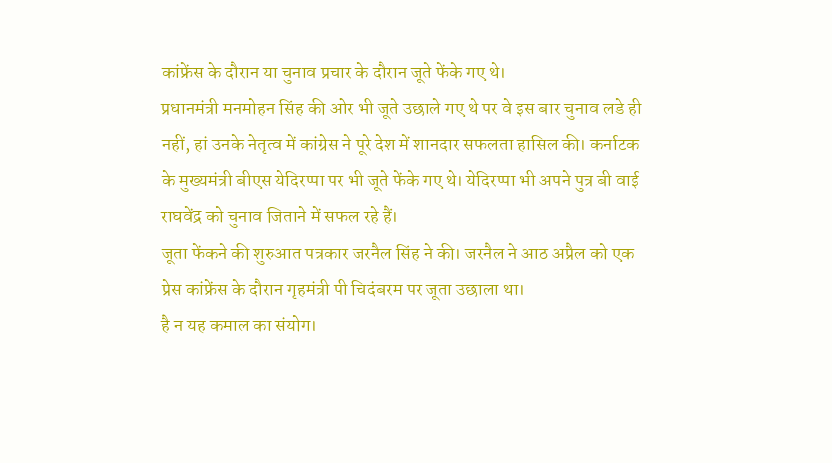कांफ्रेंस के दौरान या चुनाव प्रचार के दौरान जूते फेंके गए थे।
प्रधानमंत्री मनमोहन सिंह की ओर भी जूते उछाले गए थे पर वे इस बार चुनाव लडे ही नहीं, हां उनके नेतृत्व में कांग्रेस ने पूरे देश में शानदार सफलता हासिल की। कर्नाटक के मुख्यमंत्री बीएस येदिरप्पा पर भी जूते फेंके गए थे। येदिरप्पा भी अपने पुत्र बी वाई राघवेंद्र को चुनाव जिताने में सफल रहे हैं।
जूता फेंकने की शुरुआत पत्रकार जरनैल सिंह ने की। जरनैल ने आठ अप्रैल को एक प्रेस कांफ्रेंस के दौरान गृहमंत्री पी चिदंबरम पर जूता उछाला था।
है न यह कमाल का संयोग।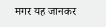मगर यह जानकर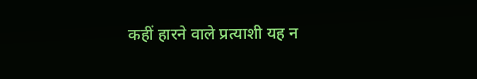कहीं हारने वाले प्रत्याशी यह न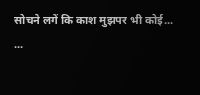सोचने लगें कि काश मुझपर भी कोई...
...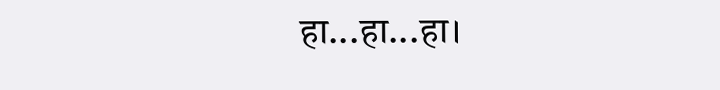हा...हा...हा।